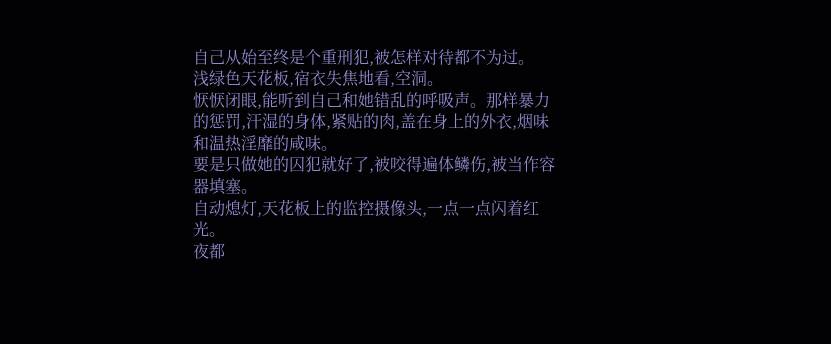自己从始至终是个重刑犯,被怎样对待都不为过。
浅绿色天花板,宿衣失焦地看,空洞。
恹恹闭眼,能听到自己和她错乱的呼吸声。那样暴力的惩罚,汗湿的身体,紧贴的肉,盖在身上的外衣,烟味和温热淫靡的咸味。
要是只做她的囚犯就好了,被咬得遍体鳞伤,被当作容器填塞。
自动熄灯,天花板上的监控摄像头,一点一点闪着红光。
夜都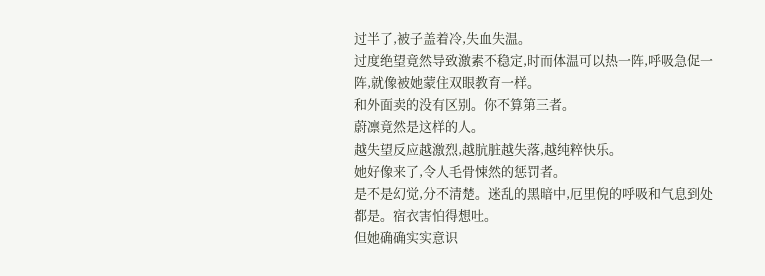过半了,被子盖着冷,失血失温。
过度绝望竟然导致激素不稳定,时而体温可以热一阵,呼吸急促一阵,就像被她蒙住双眼教育一样。
和外面卖的没有区别。你不算第三者。
蔚凛竟然是这样的人。
越失望反应越激烈,越肮脏越失落,越纯粹快乐。
她好像来了,令人毛骨悚然的惩罚者。
是不是幻觉,分不清楚。迷乱的黑暗中,厄里倪的呼吸和气息到处都是。宿衣害怕得想吐。
但她确确实实意识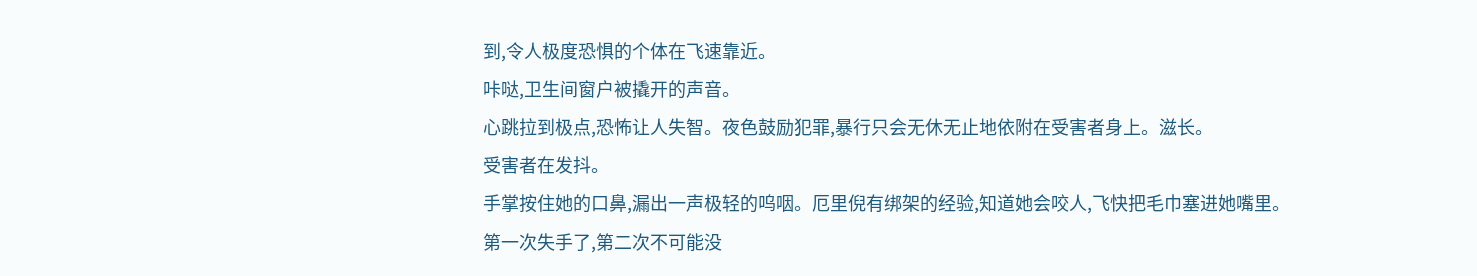到,令人极度恐惧的个体在飞速靠近。
咔哒,卫生间窗户被撬开的声音。
心跳拉到极点,恐怖让人失智。夜色鼓励犯罪,暴行只会无休无止地依附在受害者身上。滋长。
受害者在发抖。
手掌按住她的口鼻,漏出一声极轻的呜咽。厄里倪有绑架的经验,知道她会咬人,飞快把毛巾塞进她嘴里。
第一次失手了,第二次不可能没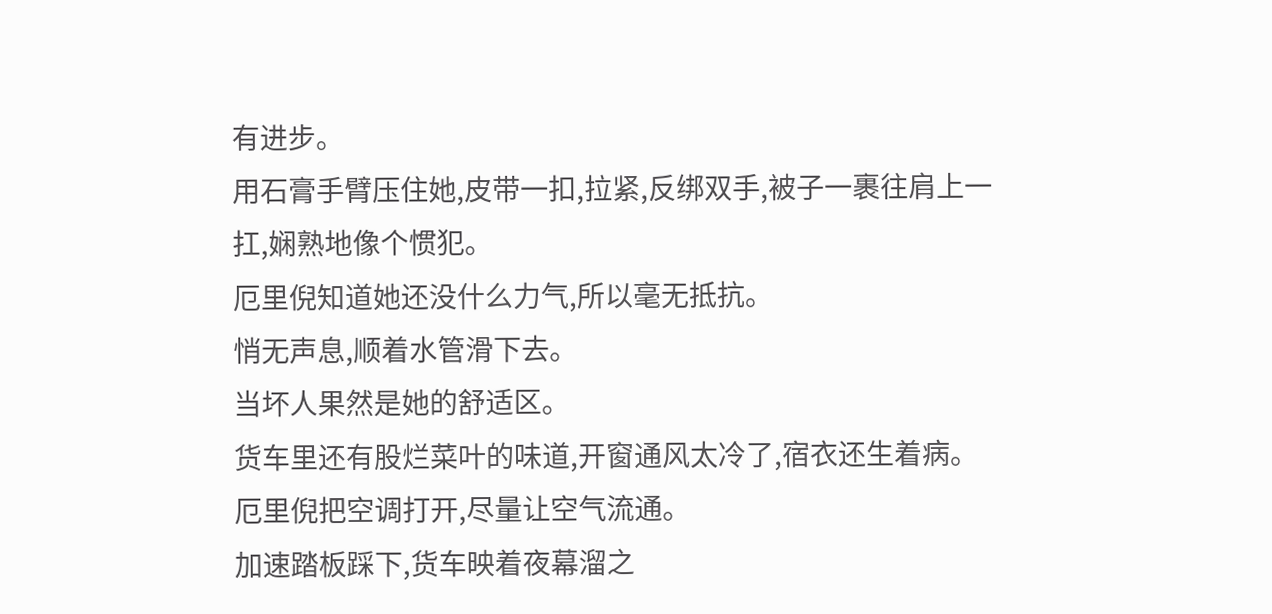有进步。
用石膏手臂压住她,皮带一扣,拉紧,反绑双手,被子一裹往肩上一扛,娴熟地像个惯犯。
厄里倪知道她还没什么力气,所以毫无抵抗。
悄无声息,顺着水管滑下去。
当坏人果然是她的舒适区。
货车里还有股烂菜叶的味道,开窗通风太冷了,宿衣还生着病。
厄里倪把空调打开,尽量让空气流通。
加速踏板踩下,货车映着夜幕溜之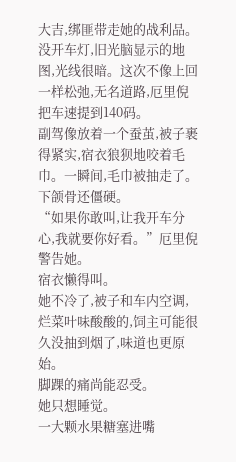大吉,绑匪带走她的战利品。
没开车灯,旧光脑显示的地图,光线很暗。这次不像上回一样松弛,无名道路,厄里倪把车速提到140码。
副驾像放着一个蚕茧,被子裹得紧实,宿衣狼狈地咬着毛巾。一瞬间,毛巾被抽走了。下颌骨还僵硬。
“如果你敢叫,让我开车分心,我就要你好看。”厄里倪警告她。
宿衣懒得叫。
她不冷了,被子和车内空调,烂菜叶味酸酸的,饲主可能很久没抽到烟了,味道也更原始。
脚踝的痛尚能忍受。
她只想睡觉。
一大颗水果糖塞进嘴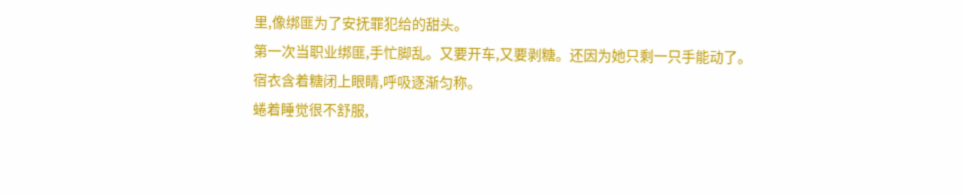里,像绑匪为了安抚罪犯给的甜头。
第一次当职业绑匪,手忙脚乱。又要开车,又要剥糖。还因为她只剩一只手能动了。
宿衣含着糖闭上眼睛,呼吸逐渐匀称。
蜷着睡觉很不舒服,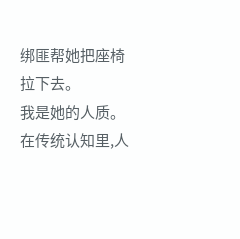绑匪帮她把座椅拉下去。
我是她的人质。
在传统认知里,人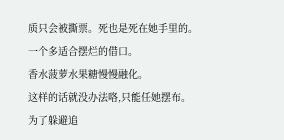质只会被撕票。死也是死在她手里的。
一个多适合摆烂的借口。
香水菠萝水果糖慢慢融化。
这样的话就没办法咯,只能任她摆布。
为了躲避追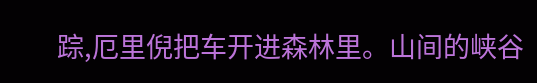踪,厄里倪把车开进森林里。山间的峡谷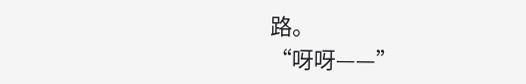路。
“呀呀——”